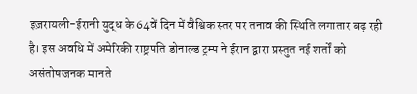इज़रायली-ईरानी युद्ध के 64वें दिन में वैश्विक स्तर पर तनाव की स्थिति लगातार बढ़ रही है। इस अवधि में अमेरिकी राष्ट्रपति डोनाल्ड ट्रम्प ने ईरान द्वारा प्रस्तुत नई शर्तों को असंतोषजनक मानते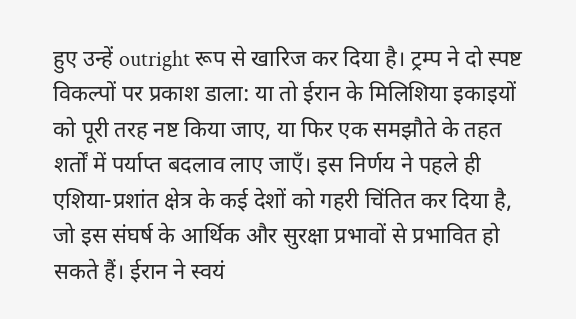हुए उन्हें outright रूप से खारिज कर दिया है। ट्रम्प ने दो स्पष्ट विकल्पों पर प्रकाश डाला: या तो ईरान के मिलिशिया इकाइयों को पूरी तरह नष्ट किया जाए, या फिर एक समझौते के तहत शर्तों में पर्याप्त बदलाव लाए जाएँ। इस निर्णय ने पहले ही एशिया-प्रशांत क्षेत्र के कई देशों को गहरी चिंतित कर दिया है, जो इस संघर्ष के आर्थिक और सुरक्षा प्रभावों से प्रभावित हो सकते हैं। ईरान ने स्वयं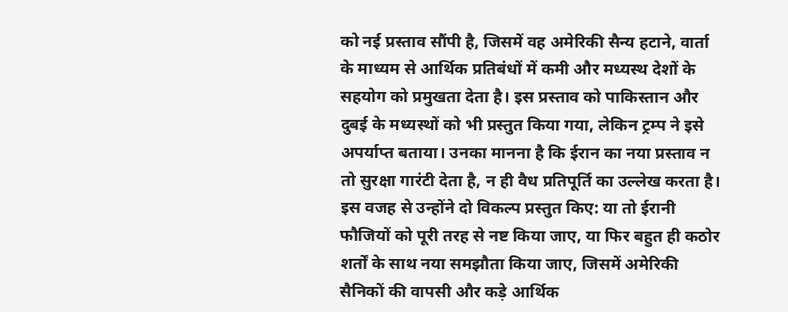को नई प्रस्ताव सौंपी है, जिसमें वह अमेरिकी सैन्य हटाने, वार्ता के माध्यम से आर्थिक प्रतिबंधों में कमी और मध्यस्थ देशों के सहयोग को प्रमुखता देता है। इस प्रस्ताव को पाकिस्तान और दुबई के मध्यस्थों को भी प्रस्तुत किया गया, लेकिन ट्रम्प ने इसे अपर्याप्त बताया। उनका मानना है कि ईरान का नया प्रस्ताव न तो सुरक्षा गारंटी देता है, न ही वैध प्रतिपूर्ति का उल्लेख करता है। इस वजह से उन्होंने दो विकल्प प्रस्तुत किए: या तो ईरानी फौजियों को पूरी तरह से नष्ट किया जाए, या फिर बहुत ही कठोर शर्तों के साथ नया समझौता किया जाए, जिसमें अमेरिकी सैनिकों की वापसी और कड़े आर्थिक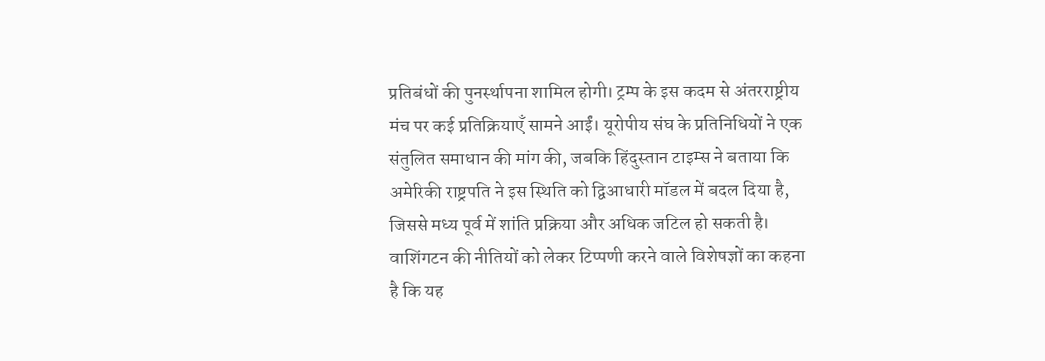प्रतिबंधों की पुनर्स्थापना शामिल होगी। ट्रम्प के इस कदम से अंतरराष्ट्रीय मंच पर कई प्रतिक्रियाएँ सामने आईं। यूरोपीय संघ के प्रतिनिधियों ने एक संतुलित समाधान की मांग की, जबकि हिंदुस्तान टाइम्स ने बताया कि अमेरिकी राष्ट्रपति ने इस स्थिति को द्विआधारी मॉडल में बदल दिया है, जिससे मध्य पूर्व में शांति प्रक्रिया और अधिक जटिल हो सकती है। वाशिंगटन की नीतियों को लेकर टिप्पणी करने वाले विशेषज्ञों का कहना है कि यह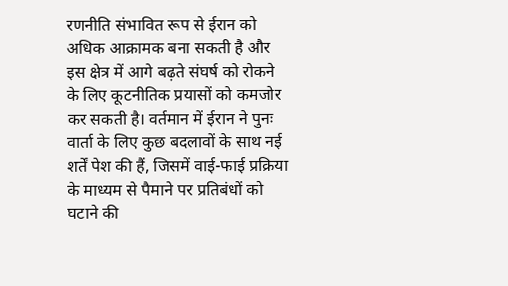रणनीति संभावित रूप से ईरान को अधिक आक्रामक बना सकती है और इस क्षेत्र में आगे बढ़ते संघर्ष को रोकने के लिए कूटनीतिक प्रयासों को कमजोर कर सकती है। वर्तमान में ईरान ने पुनः वार्ता के लिए कुछ बदलावों के साथ नई शर्तें पेश की हैं, जिसमें वाई-फाई प्रक्रिया के माध्यम से पैमाने पर प्रतिबंधों को घटाने की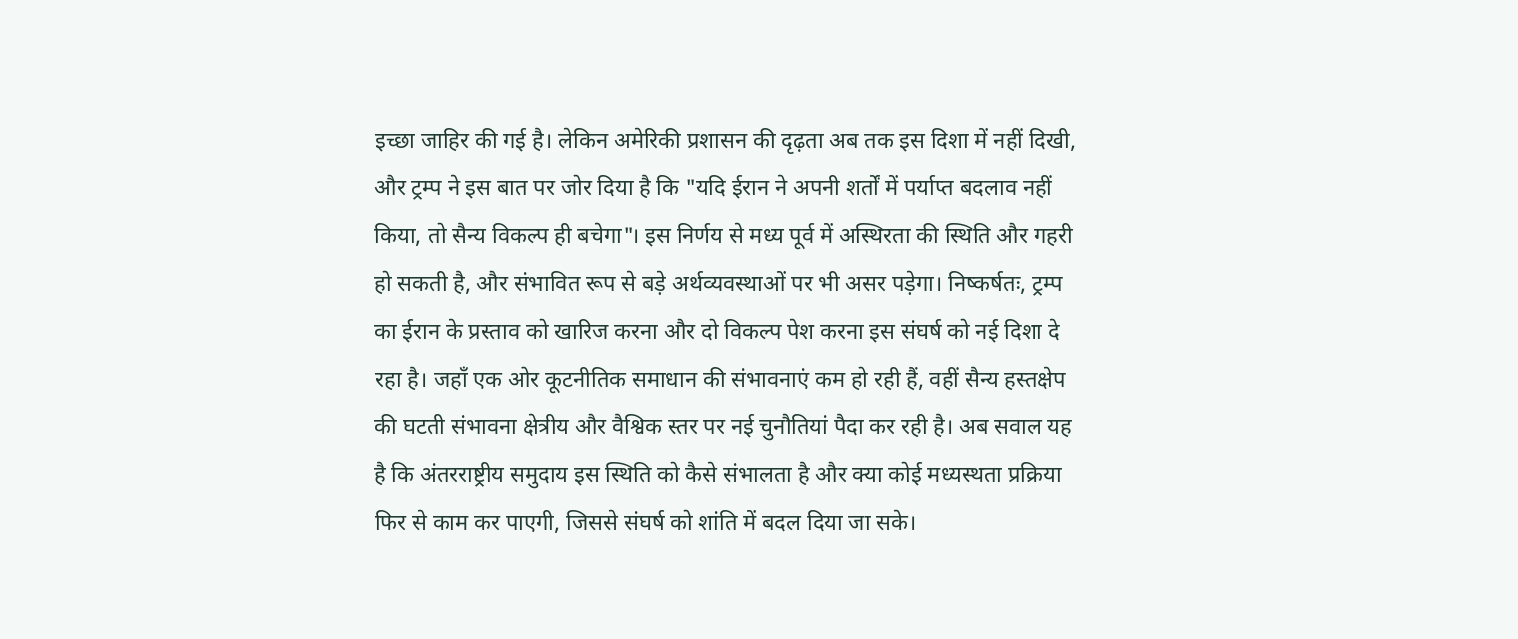इच्छा जाहिर की गई है। लेकिन अमेरिकी प्रशासन की दृढ़ता अब तक इस दिशा में नहीं दिखी, और ट्रम्प ने इस बात पर जोर दिया है कि "यदि ईरान ने अपनी शर्तों में पर्याप्त बदलाव नहीं किया, तो सैन्य विकल्प ही बचेगा"। इस निर्णय से मध्य पूर्व में अस्थिरता की स्थिति और गहरी हो सकती है, और संभावित रूप से बड़े अर्थव्यवस्थाओं पर भी असर पड़ेगा। निष्कर्षतः, ट्रम्प का ईरान के प्रस्ताव को खारिज करना और दो विकल्प पेश करना इस संघर्ष को नई दिशा दे रहा है। जहाँ एक ओर कूटनीतिक समाधान की संभावनाएं कम हो रही हैं, वहीं सैन्य हस्तक्षेप की घटती संभावना क्षेत्रीय और वैश्विक स्तर पर नई चुनौतियां पैदा कर रही है। अब सवाल यह है कि अंतरराष्ट्रीय समुदाय इस स्थिति को कैसे संभालता है और क्या कोई मध्यस्थता प्रक्रिया फिर से काम कर पाएगी, जिससे संघर्ष को शांति में बदल दिया जा सके।